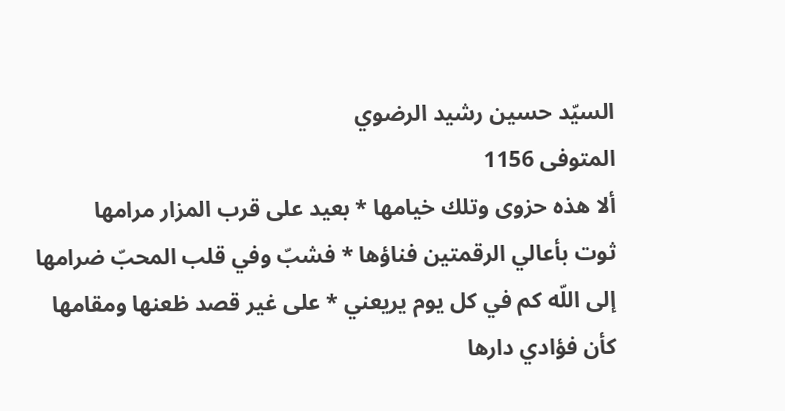السيّد حسين رشيد الرضوي
المتوفى 1156
ألا هذه حزوى وتلك خيامها * بعيد على قرب المزار مرامها
ثوت بأعالي الرقمتين فناؤها * فشبّ وفي قلب المحبّ ضرامها
إلى اللّه كم في كل يوم يريعني * على غير قصد ظعنها ومقامها
كأن فؤادي دارها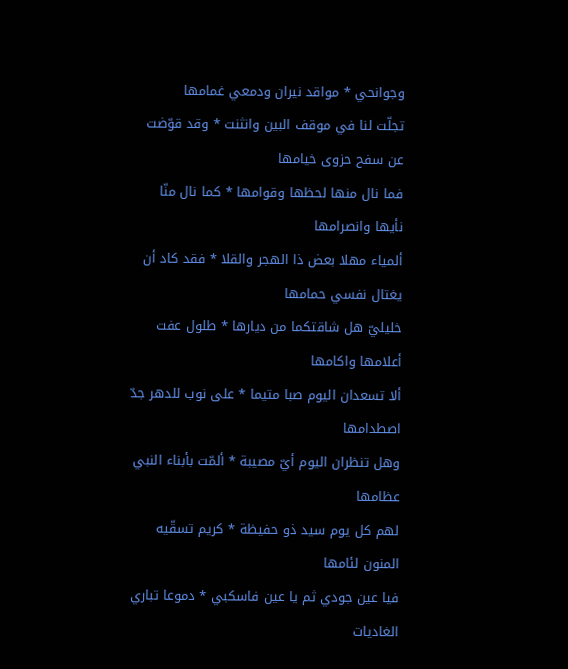وجوانحي * مواقد نيران ودمعي غمامها
تجلّت لنا في موقف البين وانثنت * وقد قوّضت عن سفح حزوى خيامها
فما نال منها لحظها وقوامها * كما نال منّا نأيها وانصرامها
ألمياء مهلا بعض ذا الهجر والقلا * فقد كاد أن يغتال نفسي حمامها
خليليّ هل شاقتكما من ديارها * طلول عفت أعلامها واكامها
ألا تسعدان اليوم صبا متيما * على نوب للدهر جدّ اصطدامها
وهل تنظران اليوم أيّ مصيبة * ألمّت بأبناء النبي عظامها
لهم كل يوم سيد ذو حفيظة * كريم تسقّيه المنون لئامها
فيا عين جودي ثم يا عين فاسكبي * دموعا تباري الغاديات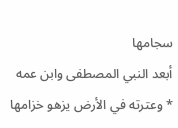سجامها
أبعد النبي المصطفى وابن عمه * وعترته في الأرض يزهو خزامها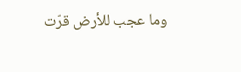وما عجب للأرض قرّت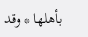بأهلها * وقد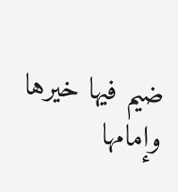ضيم فيها خيرها وإمامها